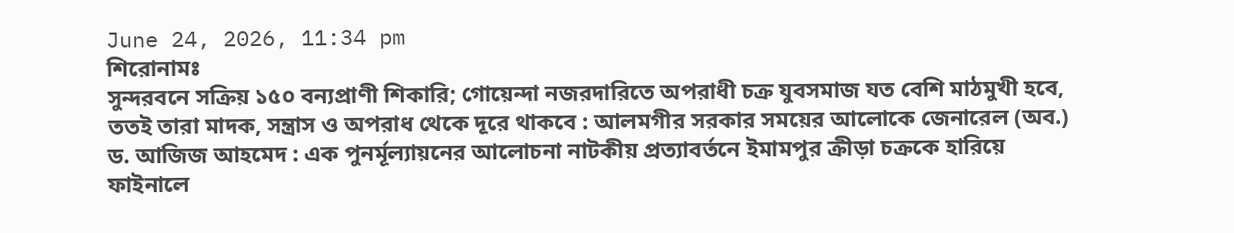June 24, 2026, 11:34 pm
শিরোনামঃ
সুন্দরবনে সক্রিয় ১৫০ বন্যপ্রাণী শিকারি; গোয়েন্দা নজরদারিতে অপরাধী চক্র যুবসমাজ যত বেশি মাঠমুখী হবে, ততই তারা মাদক, সন্ত্রাস ও অপরাধ থেকে দূরে থাকবে : আলমগীর সরকার সময়ের আলোকে জেনারেল (অব.) ড. আজিজ আহমেদ : এক পুনর্মূল্যায়নের আলোচনা নাটকীয় প্রত্যাবর্তনে ইমামপুর ক্রীড়া চক্রকে হারিয়ে ফাইনালে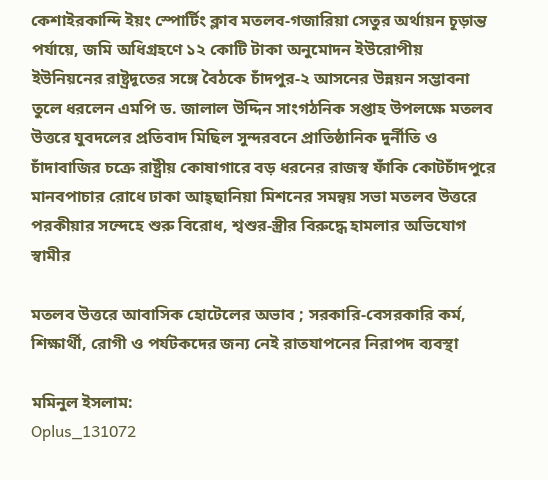কেশাইরকান্দি ইয়ং স্পোর্টিং ক্লাব মতলব-গজারিয়া সেতুর অর্থায়ন চূড়ান্ত পর্যায়ে, জমি অধিগ্রহণে ১২ কোটি টাকা অনুমোদন ইউরোপীয় ইউনিয়নের রাষ্ট্রদূতের সঙ্গে বৈঠকে চাঁদপুর-২ আসনের উন্নয়ন সম্ভাবনা তুলে ধরলেন এমপি ড. জালাল উদ্দিন সাংগঠনিক সপ্তাহ উপলক্ষে মতলব উত্তরে যুবদলের প্রতিবাদ মিছিল সুন্দরবনে প্রাতিষ্ঠানিক দুর্নীতি ও চাঁদাবাজির চক্রে রাষ্ট্রীয় কোষাগারে বড় ধরনের রাজস্ব ফাঁকি কোটচাঁদপুরে মানবপাচার রোধে ঢাকা আহ্ছানিয়া মিশনের সমন্বয় সভা মতলব উত্তরে পরকীয়ার সন্দেহে শুরু বিরোধ, শ্বশুর-স্ত্রীর বিরুদ্ধে হামলার অভিযোগ স্বামীর

মতলব উত্তরে আবাসিক হোটেলের অভাব ; সরকারি-বেসরকারি কর্ম, শিক্ষার্থী, রোগী ও পর্যটকদের জন্য নেই রাতযাপনের নিরাপদ ব্যবস্থা

মমিনুল ইসলাম:
Oplus_131072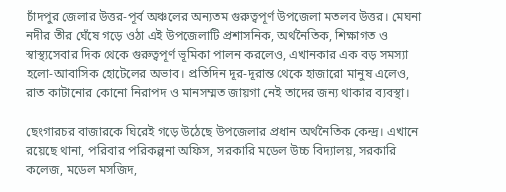চাঁদপুর জেলার উত্তর-পূর্ব অঞ্চলের অন্যতম গুরুত্বপূর্ণ উপজেলা মতলব উত্তর। মেঘনা নদীর তীর ঘেঁষে গড়ে ওঠা এই উপজেলাটি প্রশাসনিক, অর্থনৈতিক, শিক্ষাগত ও স্বাস্থ্যসেবার দিক থেকে গুরুত্বপূর্ণ ভূমিকা পালন করলেও, এখানকার এক বড় সমস্যা হলো-আবাসিক হোটেলের অভাব। প্রতিদিন দূর-দূরান্ত থেকে হাজারো মানুষ এলেও, রাত কাটানোর কোনো নিরাপদ ও মানসম্মত জায়গা নেই তাদের জন্য থাকার ব্যবস্থা।

ছেংগারচর বাজারকে ঘিরেই গড়ে উঠেছে উপজেলার প্রধান অর্থনৈতিক কেন্দ্র। এখানে রয়েছে থানা, পরিবার পরিকল্পনা অফিস, সরকারি মডেল উচ্চ বিদ্যালয়, সরকারি কলেজ, মডেল মসজিদ,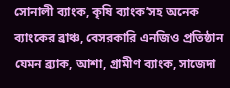সোনালী ব্যাংক, কৃষি ব্যাংক’সহ অনেক ব্যাংকের ব্রাঞ্চ, বেসরকারি এনজিও প্রতিষ্ঠান যেমন ব্র্যাক, আশা, গ্রামীণ ব্যাংক, সাজেদা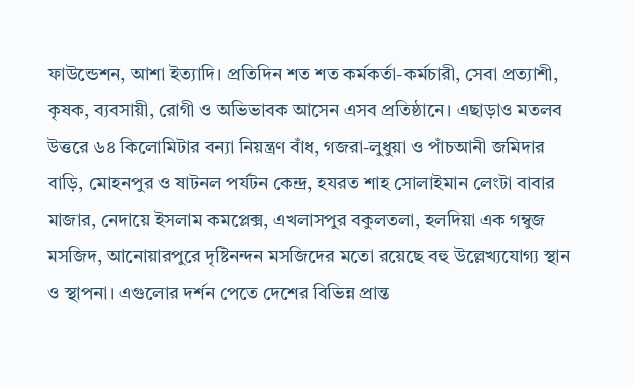ফাউন্ডেশন, আশা ইত্যাদি। প্রতিদিন শত শত কর্মকর্তা-কর্মচারী, সেবা প্রত্যাশী, কৃষক, ব্যবসায়ী, রোগী ও অভিভাবক আসেন এসব প্রতিষ্ঠানে। এছাড়াও মতলব উত্তরে ৬৪ কিলোমিটার বন্যা নিয়ন্ত্রণ বাঁধ, গজরা-লুধুয়া ও পাঁচআনী জমিদার বাড়ি, মোহনপুর ও ষাটনল পর্যটন কেন্দ্র, হযরত শাহ সোলাইমান লেংটা বাবার মাজার, নেদায়ে ইসলাম কমপ্লেক্স, এখলাসপুর বকুলতলা, হলদিয়া এক গম্বুজ মসজিদ, আনোয়ারপুরে দৃষ্টিনন্দন মসজিদের মতো রয়েছে বহু উল্লেখ্যযোগ্য স্থান ও স্থাপনা। এগুলোর দর্শন পেতে দেশের বিভিন্ন প্রান্ত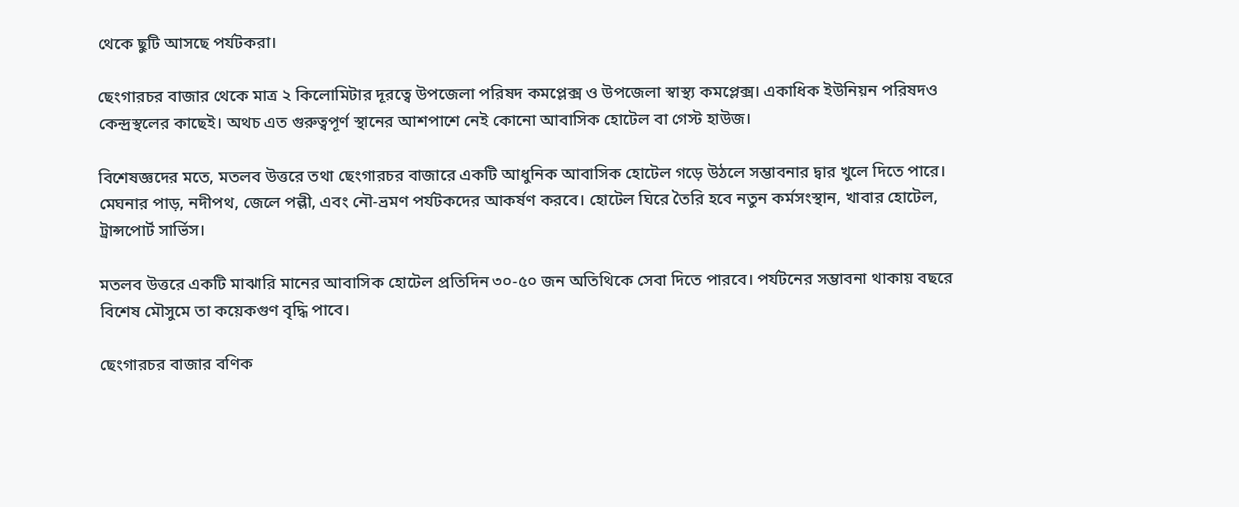থেকে ছুটি আসছে পর্যটকরা।

ছেংগারচর বাজার থেকে মাত্র ২ কিলোমিটার দূরত্বে উপজেলা পরিষদ কমপ্লেক্স ও উপজেলা স্বাস্থ্য কমপ্লেক্স। একাধিক ইউনিয়ন পরিষদও কেন্দ্রস্থলের কাছেই। অথচ এত গুরুত্বপূর্ণ স্থানের আশপাশে নেই কোনো আবাসিক হোটেল বা গেস্ট হাউজ।

বিশেষজ্ঞদের মতে, মতলব উত্তরে তথা ছেংগারচর বাজারে একটি আধুনিক আবাসিক হোটেল গড়ে উঠলে সম্ভাবনার দ্বার খুলে দিতে পারে। মেঘনার পাড়, নদীপথ, জেলে পল্লী, এবং নৌ-ভ্রমণ পর্যটকদের আকর্ষণ করবে। হোটেল ঘিরে তৈরি হবে নতুন কর্মসংস্থান, খাবার হোটেল, ট্রান্সপোর্ট সার্ভিস।

মতলব উত্তরে একটি মাঝারি মানের আবাসিক হোটেল প্রতিদিন ৩০-৫০ জন অতিথিকে সেবা দিতে পারবে। পর্যটনের সম্ভাবনা থাকায় বছরে বিশেষ মৌসুমে তা কয়েকগুণ বৃদ্ধি পাবে।

ছেংগারচর বাজার বণিক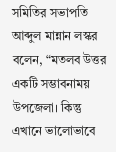সমিতির সভাপতি আব্দুল মান্নান লস্কর বলেন, “মতলব উত্তর একটি সম্ভাবনাময় উপজেলা। কিন্তু এখানে ভালোভাবে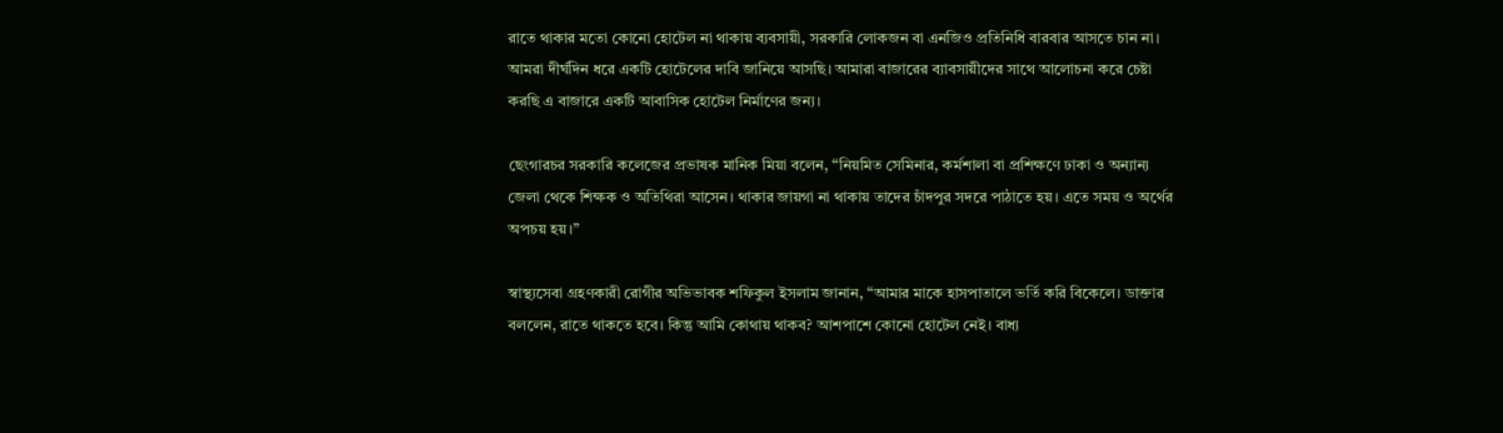রাতে থাকার মতো কোনো হোটেল না থাকায় ব্যবসায়ী, সরকারি লোকজন বা এনজিও প্রতিনিধি বারবার আসতে চান না। আমরা দীর্ঘদিন ধরে একটি হোটেলের দাবি জানিয়ে আসছি। আমারা বাজারের ব্যাবসায়ীদের সাথে আলোচনা করে চেষ্টা করছি এ বাজারে একটি আবাসিক হোটেল নির্মাণের জন্য।

ছেংগারচর সরকারি কলেজের প্রভাষক মানিক মিয়া বলেন, “নিয়মিত সেমিনার, কর্মশালা বা প্রশিক্ষণে ঢাকা ও অন্যান্য জেলা থেকে শিক্ষক ও অতিথিরা আসেন। থাকার জায়গা না থাকায় তাদের চাঁদপুর সদরে পাঠাতে হয়। এতে সময় ও অর্থের অপচয় হয়।”

স্বাস্থ্যসেবা গ্রহণকারী রোগীর অভিভাবক শফিকুল ইসলাম জানান, “আমার মাকে হাসপাতালে ভর্তি করি বিকেলে। ডাক্তার বললেন, রাতে থাকতে হবে। কিন্তু আমি কোথায় থাকব? আশপাশে কোনো হোটেল নেই। বাধ্য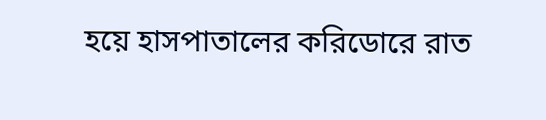হয়ে হাসপাতালের করিডোরে রাত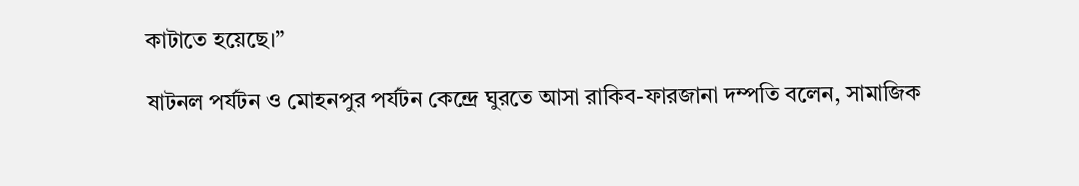কাটাতে হয়েছে।”

ষাটনল পর্যটন ও মোহনপুর পর্যটন কেন্দ্রে ঘুরতে আসা রাকিব-ফারজানা দম্পতি বলেন, সামাজিক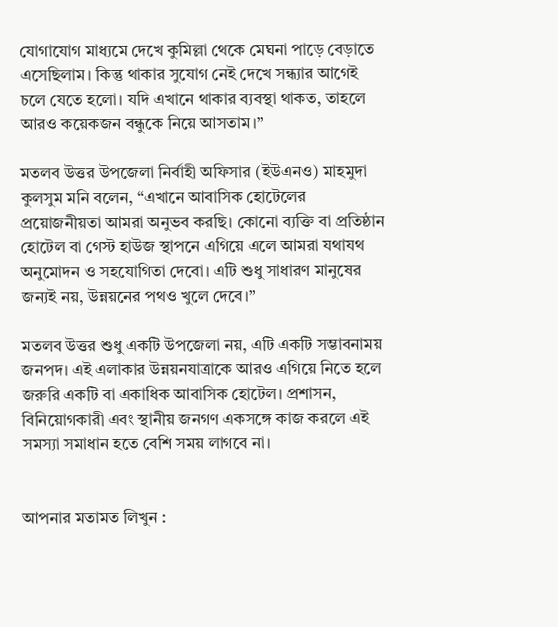যোগাযোগ মাধ্যমে দেখে কুমিল্লা থেকে মেঘনা পাড়ে বেড়াতে এসেছিলাম। কিন্তু থাকার সুযোগ নেই দেখে সন্ধ্যার আগেই চলে যেতে হলো। যদি এখানে থাকার ব্যবস্থা থাকত, তাহলে আরও কয়েকজন বন্ধুকে নিয়ে আসতাম।”

মতলব উত্তর উপজেলা নির্বাহী অফিসার (ইউএনও) মাহমুদা কুলসুম মনি বলেন, “এখানে আবাসিক হোটেলের প্রয়োজনীয়তা আমরা অনুভব করছি। কোনো ব্যক্তি বা প্রতিষ্ঠান হোটেল বা গেস্ট হাউজ স্থাপনে এগিয়ে এলে আমরা যথাযথ অনুমোদন ও সহযোগিতা দেবো। এটি শুধু সাধারণ মানুষের জন্যই নয়, উন্নয়নের পথও খুলে দেবে।”

মতলব উত্তর শুধু একটি উপজেলা নয়, এটি একটি সম্ভাবনাময় জনপদ। এই এলাকার উন্নয়নযাত্রাকে আরও এগিয়ে নিতে হলে জরুরি একটি বা একাধিক আবাসিক হোটেল। প্রশাসন, বিনিয়োগকারী এবং স্থানীয় জনগণ একসঙ্গে কাজ করলে এই সমস্যা সমাধান হতে বেশি সময় লাগবে না।


আপনার মতামত লিখুন :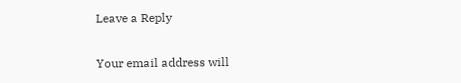Leave a Reply

Your email address will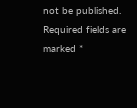not be published. Required fields are marked *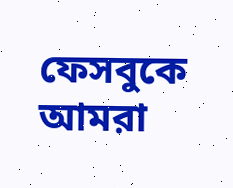ফেসবুকে আমরা